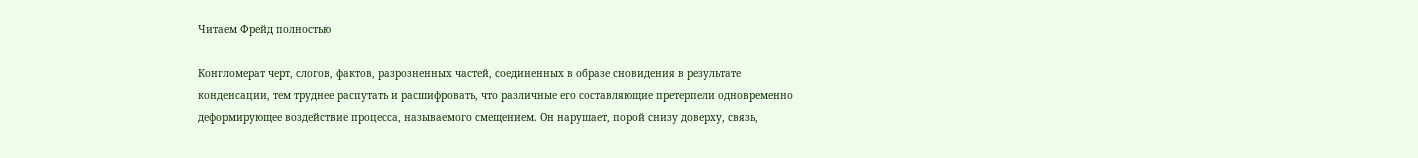Читаем Фрейд полностью

Конгломерат черт, слогов, фактов, разрозненных частей, соединенных в образе сновидения в результате конденсации, тем труднее распутать и расшифровать, что различные его составляющие претерпели одновременно деформирующее воздействие процесса, называемого смещением. Он нарушает, порой снизу доверху, связь,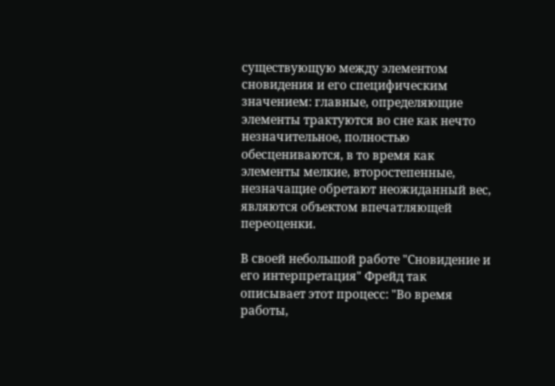существующую между элементом сновидения и его специфическим значением: главные, определяющие элементы трактуются во сне как нечто незначительное, полностью обесцениваются, в то время как элементы мелкие, второстепенные, незначащие обретают неожиданный вес, являются объектом впечатляющей переоценки.

В своей небольшой работе "Сновидение и его интерпретация" Фрейд так описывает этот процесс: "Во время работы,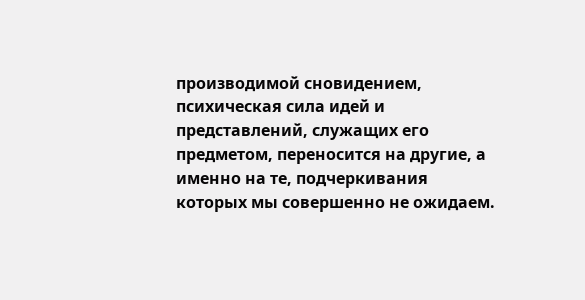производимой сновидением, психическая сила идей и представлений, служащих его предметом, переносится на другие, а именно на те, подчеркивания которых мы совершенно не ожидаем.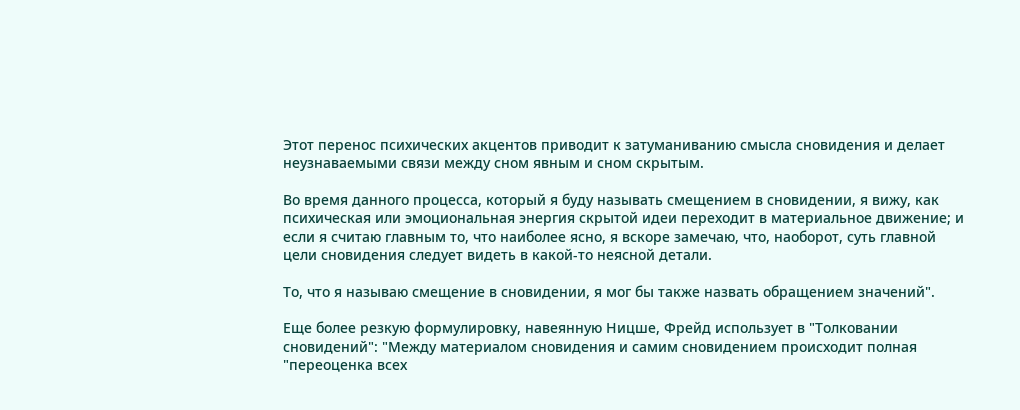Этот перенос психических акцентов приводит к затуманиванию смысла сновидения и делает неузнаваемыми связи между сном явным и сном скрытым.

Во время данного процесса, который я буду называть смещением в сновидении, я вижу, как психическая или эмоциональная энергия скрытой идеи переходит в материальное движение; и если я считаю главным то, что наиболее ясно, я вскоре замечаю, что, наоборот, суть главной цели сновидения следует видеть в какой-то неясной детали.

То, что я называю смещение в сновидении, я мог бы также назвать обращением значений".

Еще более резкую формулировку, навеянную Ницше, Фрейд использует в "Толковании сновидений": "Между материалом сновидения и самим сновидением происходит полная "переоценка всех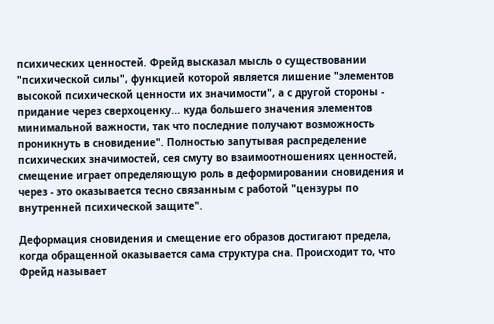психических ценностей. Фрейд высказал мысль о существовании "психической силы", функцией которой является лишение "элементов высокой психической ценности их значимости", а с другой стороны - придание через сверхоценку... куда большего значения элементов минимальной важности, так что последние получают возможность проникнуть в сновидение". Полностью запутывая распределение психических значимостей, сея смуту во взаимоотношениях ценностей, смещение играет определяющую роль в деформировании сновидения и через - это оказывается тесно связанным с работой "цензуры по внутренней психической защите".

Деформация сновидения и смещение его образов достигают предела, когда обращенной оказывается сама структура сна. Происходит то, что Фрейд называет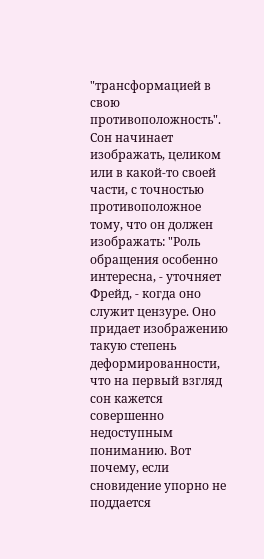"трансформацией в свою противоположность". Сон начинает изображать, целиком или в какой-то своей части, с точностью противоположное тому, что он должен изображать: "Роль обращения особенно интересна, - уточняет Фрейд, - когда оно служит цензуре. Оно придает изображению такую степень деформированности, что на первый взгляд сон кажется совершенно недоступным пониманию. Вот почему, если сновидение упорно не поддается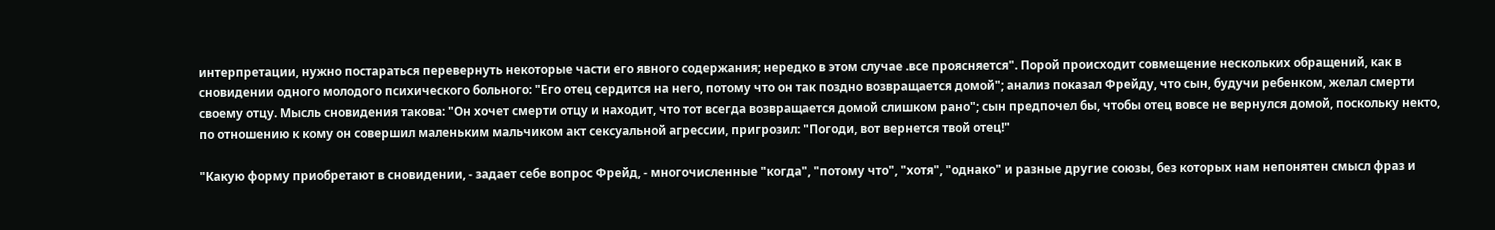интерпретации, нужно постараться перевернуть некоторые части его явного содержания; нередко в этом случае .все проясняется". Порой происходит совмещение нескольких обращений, как в сновидении одного молодого психического больного: "Его отец сердится на него, потому что он так поздно возвращается домой"; анализ показал Фрейду, что сын, будучи ребенком, желал смерти своему отцу. Мысль сновидения такова: "Он хочет смерти отцу и находит, что тот всегда возвращается домой слишком рано"; сын предпочел бы, чтобы отец вовсе не вернулся домой, поскольку некто, по отношению к кому он совершил маленьким мальчиком акт сексуальной агрессии, пригрозил: "Погоди, вот вернется твой отец!"

"Какую форму приобретают в сновидении, - задает себе вопрос Фрейд, - многочисленные "когда", "потому что", "хотя", "однако" и разные другие союзы, без которых нам непонятен смысл фраз и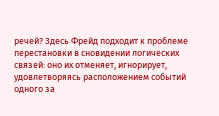речей? Здесь Фрейд подходит к проблеме перестановки в сновидении логических связей: оно их отменяет, игнорирует, удовлетворяясь расположением событий одного за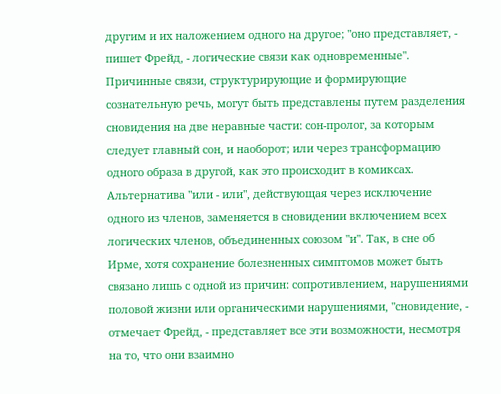другим и их наложением одного на другое; "оно представляет, - пишет Фрейд, - логические связи как одновременные". Причинные связи, структурирующие и формирующие сознательную речь, могут быть представлены путем разделения сновидения на две неравные части: сон-пролог, за которым следует главный сон, и наоборот; или через трансформацию одного образа в другой, как это происходит в комиксах. Альтернатива "или - или", действующая через исключение одного из членов, заменяется в сновидении включением всех логических членов, объединенных союзом "и". Так, в сне об Ирме, хотя сохранение болезненных симптомов может быть связано лишь с одной из причин: сопротивлением, нарушениями половой жизни или органическими нарушениями, "сновидение, - отмечает Фрейд, - представляет все эти возможности, несмотря на то, что они взаимно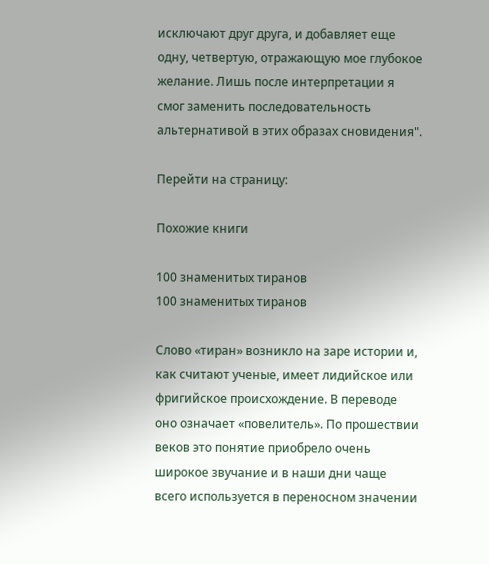исключают друг друга, и добавляет еще одну, четвертую, отражающую мое глубокое желание. Лишь после интерпретации я смог заменить последовательность альтернативой в этих образах сновидения".

Перейти на страницу:

Похожие книги

100 знаменитых тиранов
100 знаменитых тиранов

Слово «тиран» возникло на заре истории и, как считают ученые, имеет лидийское или фригийское происхождение. В переводе оно означает «повелитель». По прошествии веков это понятие приобрело очень широкое звучание и в наши дни чаще всего используется в переносном значении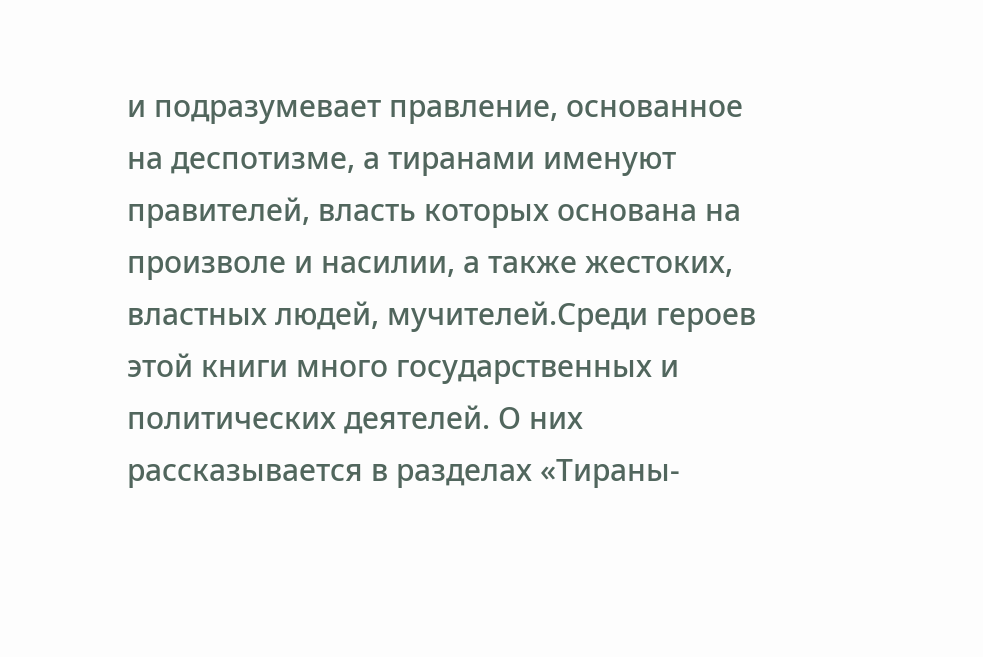и подразумевает правление, основанное на деспотизме, а тиранами именуют правителей, власть которых основана на произволе и насилии, а также жестоких, властных людей, мучителей.Среди героев этой книги много государственных и политических деятелей. О них рассказывается в разделах «Тираны-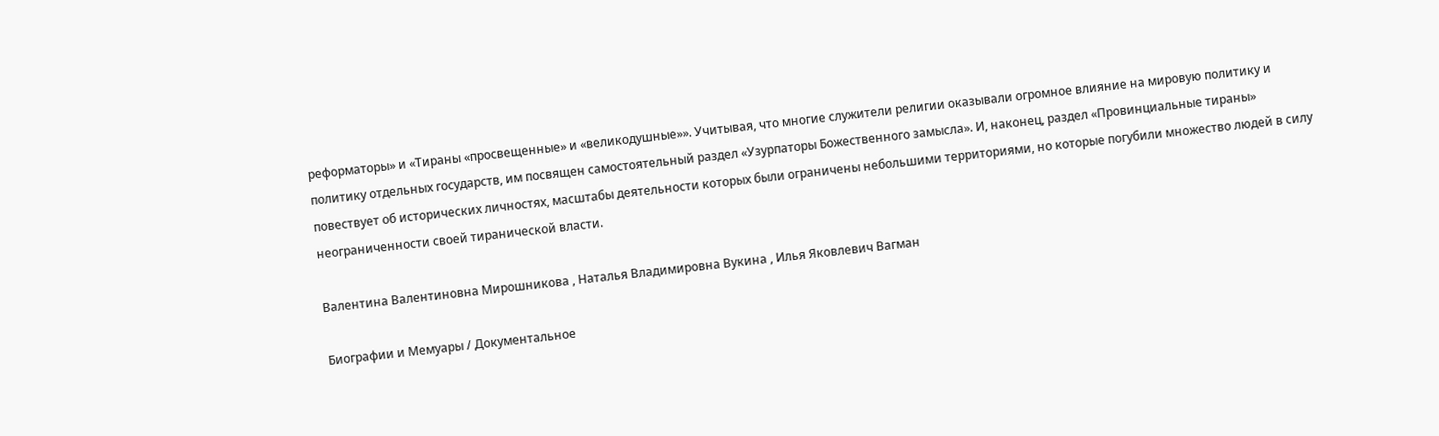реформаторы» и «Тираны «просвещенные» и «великодушные»». Учитывая, что многие служители религии оказывали огромное влияние на мировую политику и политику отдельных государств, им посвящен самостоятельный раздел «Узурпаторы Божественного замысла». И, наконец, раздел «Провинциальные тираны» повествует об исторических личностях, масштабы деятельности которых были ограничены небольшими территориями, но которые погубили множество людей в силу неограниченности своей тиранической власти.

Валентина Валентиновна Мирошникова , Наталья Владимировна Вукина , Илья Яковлевич Вагман

Биографии и Мемуары / Документальное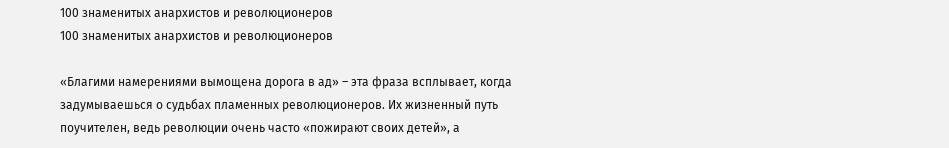100 знаменитых анархистов и революционеров
100 знаменитых анархистов и революционеров

«Благими намерениями вымощена дорога в ад» – эта фраза всплывает, когда задумываешься о судьбах пламенных революционеров. Их жизненный путь поучителен, ведь революции очень часто «пожирают своих детей», а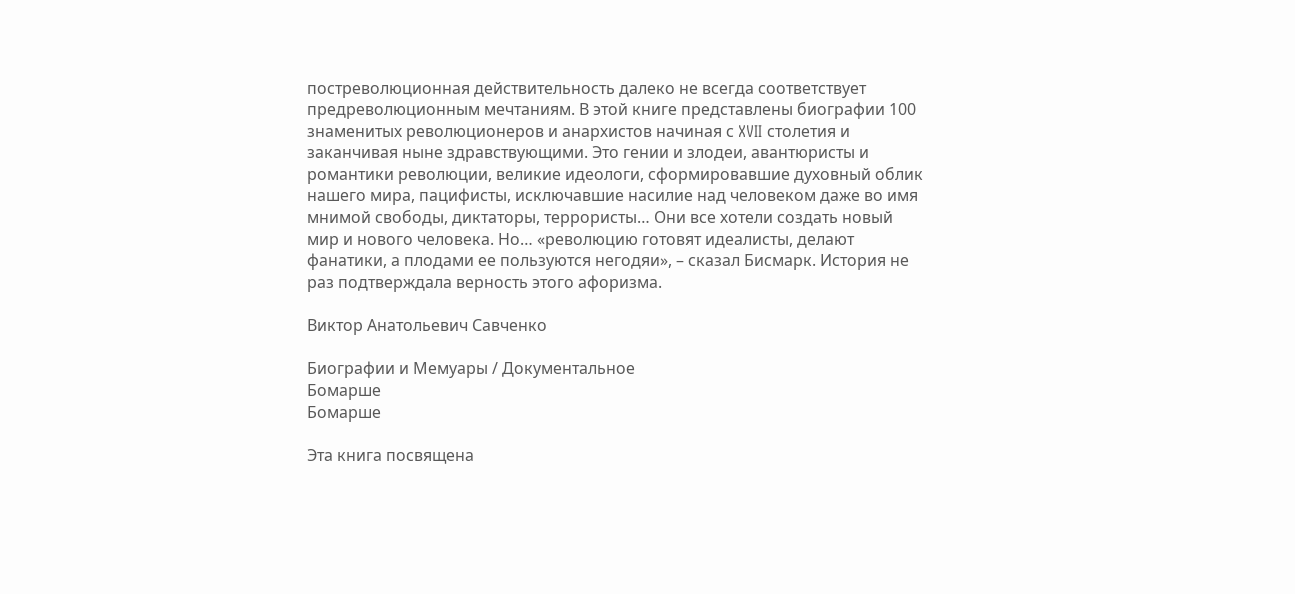постреволюционная действительность далеко не всегда соответствует предреволюционным мечтаниям. В этой книге представлены биографии 100 знаменитых революционеров и анархистов начиная с XVII столетия и заканчивая ныне здравствующими. Это гении и злодеи, авантюристы и романтики революции, великие идеологи, сформировавшие духовный облик нашего мира, пацифисты, исключавшие насилие над человеком даже во имя мнимой свободы, диктаторы, террористы… Они все хотели создать новый мир и нового человека. Но… «революцию готовят идеалисты, делают фанатики, а плодами ее пользуются негодяи», – сказал Бисмарк. История не раз подтверждала верность этого афоризма.

Виктор Анатольевич Савченко

Биографии и Мемуары / Документальное
Бомарше
Бомарше

Эта книга посвящена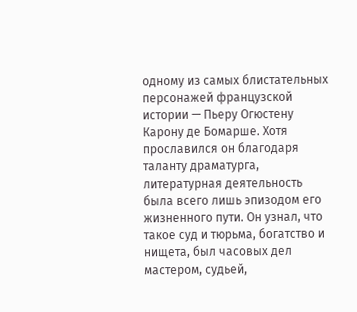одному из самых блистательных персонажей французской истории — Пьеру Огюстену Карону де Бомарше. Хотя прославился он благодаря таланту драматурга, литературная деятельность была всего лишь эпизодом его жизненного пути. Он узнал, что такое суд и тюрьма, богатство и нищета, был часовых дел мастером, судьей,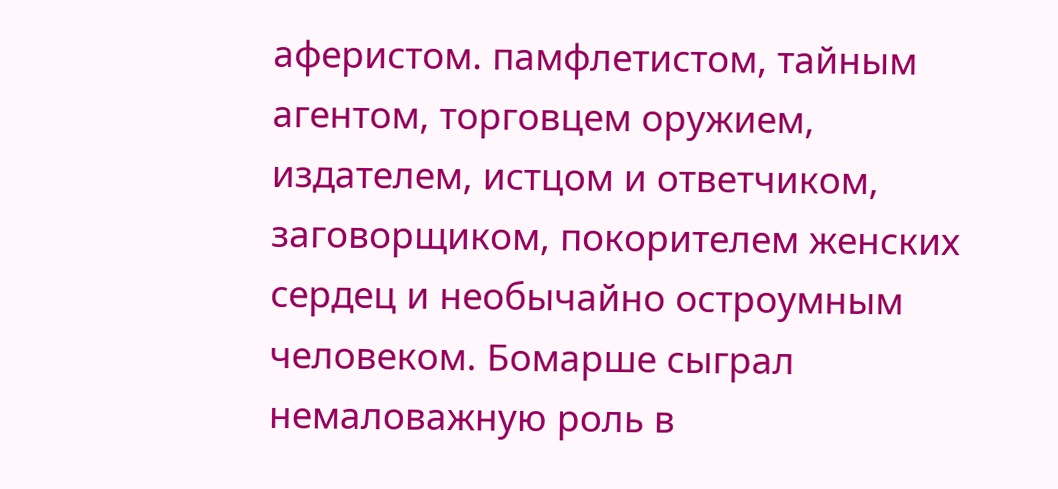аферистом. памфлетистом, тайным агентом, торговцем оружием, издателем, истцом и ответчиком, заговорщиком, покорителем женских сердец и необычайно остроумным человеком. Бомарше сыграл немаловажную роль в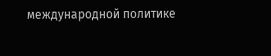международной политике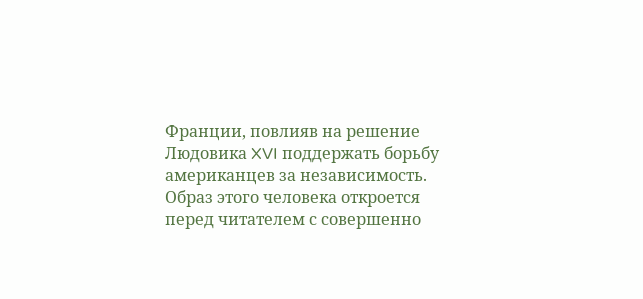Франции, повлияв на решение Людовика XVI поддержать борьбу американцев за независимость. Образ этого человека откроется перед читателем с совершенно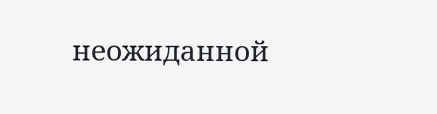неожиданной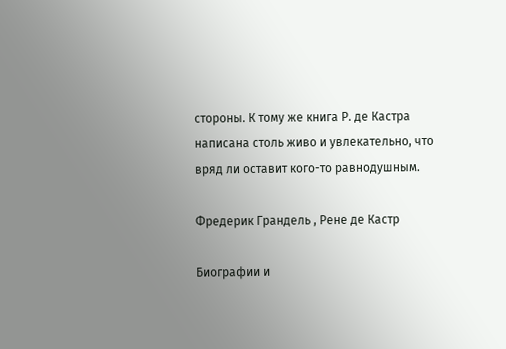стороны. К тому же книга Р. де Кастра написана столь живо и увлекательно, что вряд ли оставит кого-то равнодушным.

Фредерик Грандель , Рене де Кастр

Биографии и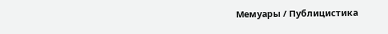Мемуары / Публицистика